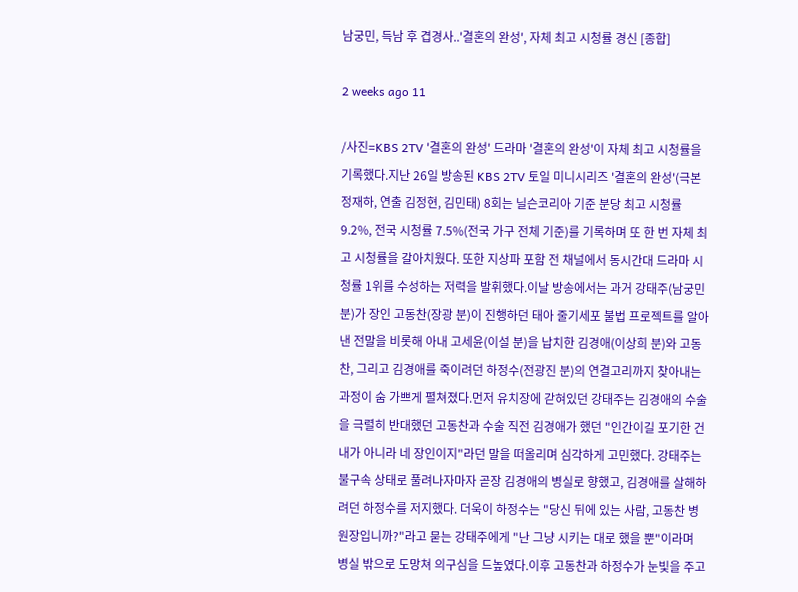남궁민, 득남 후 겹경사..'결혼의 완성', 자체 최고 시청률 경신 [종합]

2 weeks ago 11

/사진=KBS 2TV '결혼의 완성' 드라마 '결혼의 완성'이 자체 최고 시청률을 기록했다.지난 26일 방송된 KBS 2TV 토일 미니시리즈 '결혼의 완성'(극본 정재하, 연출 김정현, 김민태) 8회는 닐슨코리아 기준 분당 최고 시청률 9.2%, 전국 시청률 7.5%(전국 가구 전체 기준)를 기록하며 또 한 번 자체 최고 시청률을 갈아치웠다. 또한 지상파 포함 전 채널에서 동시간대 드라마 시청률 1위를 수성하는 저력을 발휘했다.이날 방송에서는 과거 강태주(남궁민 분)가 장인 고동찬(장광 분)이 진행하던 태아 줄기세포 불법 프로젝트를 알아낸 전말을 비롯해 아내 고세윤(이설 분)을 납치한 김경애(이상희 분)와 고동찬, 그리고 김경애를 죽이려던 하정수(전광진 분)의 연결고리까지 찾아내는 과정이 숨 가쁘게 펼쳐졌다.먼저 유치장에 갇혀있던 강태주는 김경애의 수술을 극렬히 반대했던 고동찬과 수술 직전 김경애가 했던 "인간이길 포기한 건 내가 아니라 네 장인이지"라던 말을 떠올리며 심각하게 고민했다. 강태주는 불구속 상태로 풀려나자마자 곧장 김경애의 병실로 향했고, 김경애를 살해하려던 하정수를 저지했다. 더욱이 하정수는 "당신 뒤에 있는 사람, 고동찬 병원장입니까?"라고 묻는 강태주에게 "난 그냥 시키는 대로 했을 뿐"이라며 병실 밖으로 도망쳐 의구심을 드높였다.이후 고동찬과 하정수가 눈빛을 주고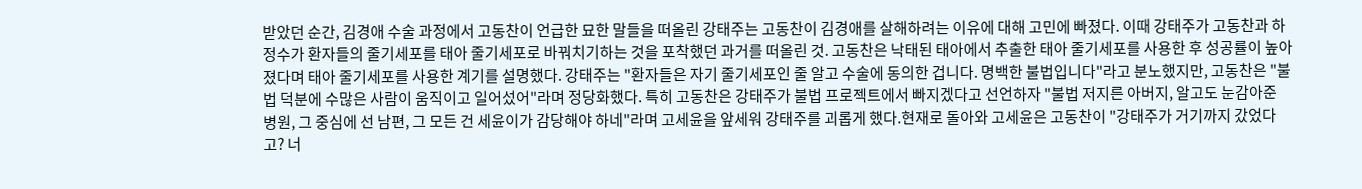받았던 순간, 김경애 수술 과정에서 고동찬이 언급한 묘한 말들을 떠올린 강태주는 고동찬이 김경애를 살해하려는 이유에 대해 고민에 빠졌다. 이때 강태주가 고동찬과 하정수가 환자들의 줄기세포를 태아 줄기세포로 바꿔치기하는 것을 포착했던 과거를 떠올린 것. 고동찬은 낙태된 태아에서 추출한 태아 줄기세포를 사용한 후 성공률이 높아졌다며 태아 줄기세포를 사용한 계기를 설명했다. 강태주는 "환자들은 자기 줄기세포인 줄 알고 수술에 동의한 겁니다. 명백한 불법입니다"라고 분노했지만, 고동찬은 "불법 덕분에 수많은 사람이 움직이고 일어섰어"라며 정당화했다. 특히 고동찬은 강태주가 불법 프로젝트에서 빠지겠다고 선언하자 "불법 저지른 아버지, 알고도 눈감아준 병원, 그 중심에 선 남편, 그 모든 건 세윤이가 감당해야 하네"라며 고세윤을 앞세워 강태주를 괴롭게 했다.현재로 돌아와 고세윤은 고동찬이 "강태주가 거기까지 갔었다고? 너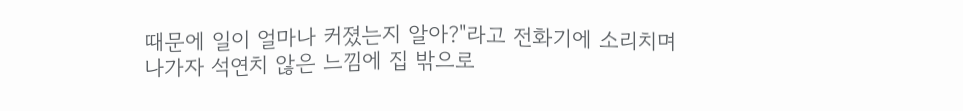때문에 일이 얼마나 커졌는지 알아?"라고 전화기에 소리치며 나가자 석연치 않은 느낌에 집 밖으로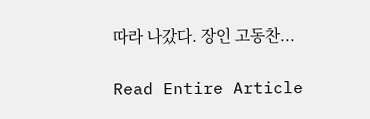따라 나갔다. 장인 고동찬...

Read Entire Article